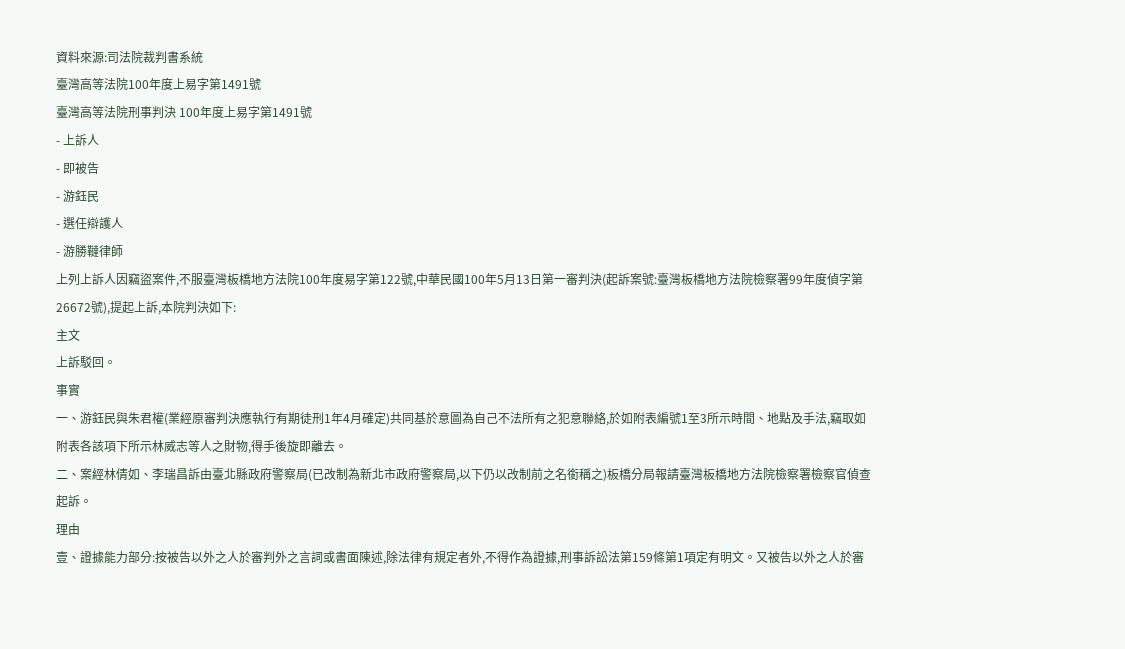資料來源:司法院裁判書系統
臺灣高等法院100年度上易字第1491號
臺灣高等法院刑事判決 100年度上易字第1491號
- 上訴人
- 即被告
- 游鈺民
- 選任辯護人
- 游勝韃律師
上列上訴人因竊盜案件,不服臺灣板橋地方法院100年度易字第122號,中華民國100年5月13日第一審判決(起訴案號:臺灣板橋地方法院檢察署99年度偵字第26672號),提起上訴,本院判決如下:
主文
上訴駁回。
事實
一、游鈺民與朱君權(業經原審判決應執行有期徒刑1年4月確定)共同基於意圖為自己不法所有之犯意聯絡,於如附表編號1至3所示時間、地點及手法,竊取如附表各該項下所示林威志等人之財物,得手後旋即離去。
二、案經林倩如、李瑞昌訴由臺北縣政府警察局(已改制為新北市政府警察局,以下仍以改制前之名銜稱之)板橋分局報請臺灣板橋地方法院檢察署檢察官偵查起訴。
理由
壹、證據能力部分:按被告以外之人於審判外之言詞或書面陳述,除法律有規定者外,不得作為證據,刑事訴訟法第159條第1項定有明文。又被告以外之人於審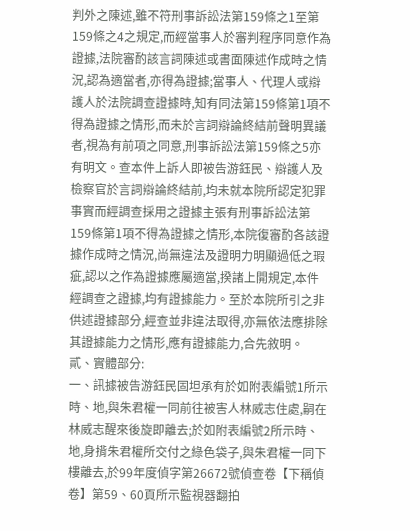判外之陳述,雖不符刑事訴訟法第159條之1至第159條之4之規定,而經當事人於審判程序同意作為證據,法院審酌該言詞陳述或書面陳述作成時之情況,認為適當者,亦得為證據;當事人、代理人或辯護人於法院調查證據時,知有同法第159條第1項不得為證據之情形,而未於言詞辯論終結前聲明異議者,視為有前項之同意,刑事訴訟法第159條之5亦有明文。查本件上訴人即被告游鈺民、辯護人及檢察官於言詞辯論終結前,均未就本院所認定犯罪事實而經調查採用之證據主張有刑事訴訟法第159條第1項不得為證據之情形,本院復審酌各該證據作成時之情況,尚無違法及證明力明顯過低之瑕疵,認以之作為證據應屬適當,揆諸上開規定,本件經調查之證據,均有證據能力。至於本院所引之非供述證據部分,經查並非違法取得,亦無依法應排除其證據能力之情形,應有證據能力,合先敘明。
貳、實體部分:
一、訊據被告游鈺民固坦承有於如附表編號1所示時、地,與朱君權一同前往被害人林威志住處,嗣在林威志醒來後旋即離去;於如附表編號2所示時、地,身揹朱君權所交付之綠色袋子,與朱君權一同下樓離去,於99年度偵字第26672號偵查卷【下稱偵卷】第59、60頁所示監視器翻拍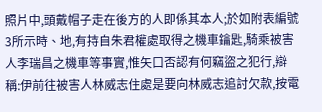照片中,頭戴帽子走在後方的人即係其本人;於如附表編號3所示時、地,有持自朱君權處取得之機車鑰匙,騎乘被害人李瑞昌之機車等事實,惟矢口否認有何竊盜之犯行,辯稱:伊前往被害人林威志住處是要向林威志追討欠款,按電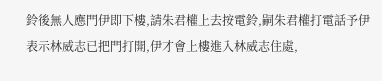鈴後無人應門伊即下樓,請朱君權上去按電鈴,嗣朱君權打電話予伊表示林威志已把門打開,伊才會上樓進入林威志住處,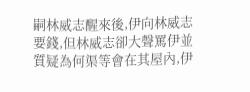嗣林威志醒來後,伊向林威志要錢,但林威志卻大聲罵伊並質疑為何渠等會在其屋內,伊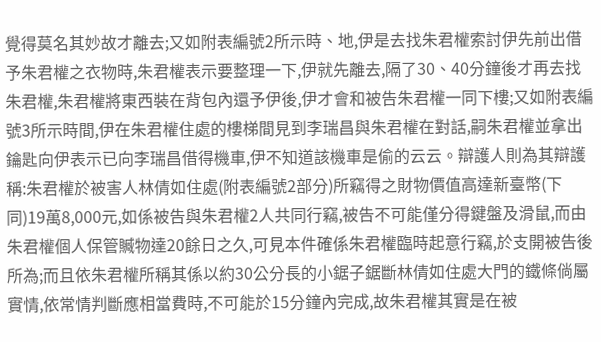覺得莫名其妙故才離去;又如附表編號2所示時、地,伊是去找朱君權索討伊先前出借予朱君權之衣物時,朱君權表示要整理一下,伊就先離去,隔了30、40分鐘後才再去找朱君權,朱君權將東西裝在背包內還予伊後,伊才會和被告朱君權一同下樓;又如附表編號3所示時間,伊在朱君權住處的樓梯間見到李瑞昌與朱君權在對話,嗣朱君權並拿出鑰匙向伊表示已向李瑞昌借得機車,伊不知道該機車是偷的云云。辯護人則為其辯護稱:朱君權於被害人林倩如住處(附表編號2部分)所竊得之財物價值高達新臺幣(下同)19萬8,000元,如係被告與朱君權2人共同行竊,被告不可能僅分得鍵盤及滑鼠,而由朱君權個人保管贓物達20餘日之久,可見本件確係朱君權臨時起意行竊,於支開被告後所為;而且依朱君權所稱其係以約30公分長的小鋸子鋸斷林倩如住處大門的鐵條倘屬實情,依常情判斷應相當費時,不可能於15分鐘內完成,故朱君權其實是在被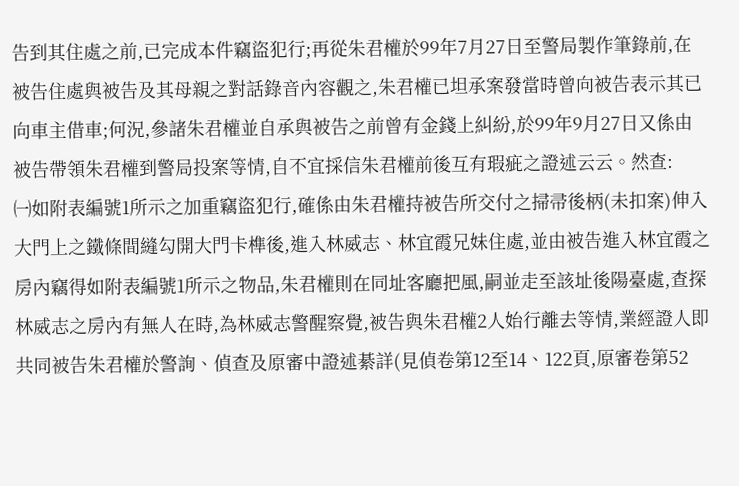告到其住處之前,已完成本件竊盜犯行;再從朱君權於99年7月27日至警局製作筆錄前,在被告住處與被告及其母親之對話錄音內容觀之,朱君權已坦承案發當時曾向被告表示其已向車主借車;何況,參諸朱君權並自承與被告之前曾有金錢上糾紛,於99年9月27日又係由被告帶領朱君權到警局投案等情,自不宜採信朱君權前後互有瑕疵之證述云云。然查:
㈠如附表編號1所示之加重竊盜犯行,確係由朱君權持被告所交付之掃帚後柄(未扣案)伸入大門上之鐵條間縫勾開大門卡榫後,進入林威志、林宜霞兄妹住處,並由被告進入林宜霞之房內竊得如附表編號1所示之物品,朱君權則在同址客廳把風,嗣並走至該址後陽臺處,查探林威志之房內有無人在時,為林威志警醒察覺,被告與朱君權2人始行離去等情,業經證人即共同被告朱君權於警詢、偵查及原審中證述綦詳(見偵卷第12至14、122頁,原審卷第52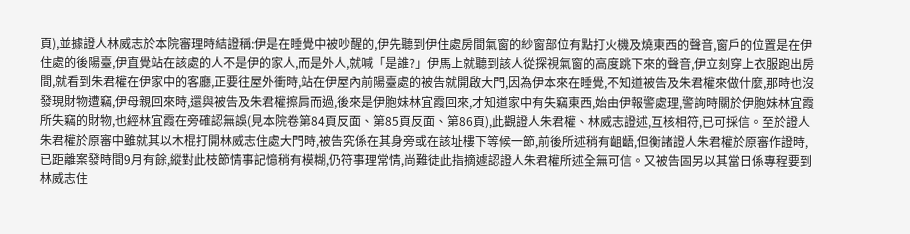頁),並據證人林威志於本院審理時結證稱:伊是在睡覺中被吵醒的,伊先聽到伊住處房間氣窗的紗窗部位有點打火機及燒東西的聲音,窗戶的位置是在伊住處的後陽臺,伊直覺站在該處的人不是伊的家人,而是外人,就喊「是誰?」伊馬上就聽到該人從探視氣窗的高度跳下來的聲音,伊立刻穿上衣服跑出房間,就看到朱君權在伊家中的客廳,正要往屋外衝時,站在伊屋內前陽臺處的被告就開啟大門,因為伊本來在睡覺,不知道被告及朱君權來做什麼,那時也沒發現財物遭竊,伊母親回來時,還與被告及朱君權擦肩而過,後來是伊胞妹林宜霞回來,才知道家中有失竊東西,始由伊報警處理,警詢時關於伊胞妹林宜霞所失竊的財物,也經林宜霞在旁確認無誤(見本院卷第84頁反面、第85頁反面、第86頁),此觀證人朱君權、林威志證述,互核相符,已可採信。至於證人朱君權於原審中雖就其以木棍打開林威志住處大門時,被告究係在其身旁或在該址樓下等候一節,前後所述稍有齟齬,但衡諸證人朱君權於原審作證時,已距離案發時間9月有餘,縱對此枝節情事記憶稍有模糊,仍符事理常情,尚難徒此指摘遽認證人朱君權所述全無可信。又被告固另以其當日係專程要到林威志住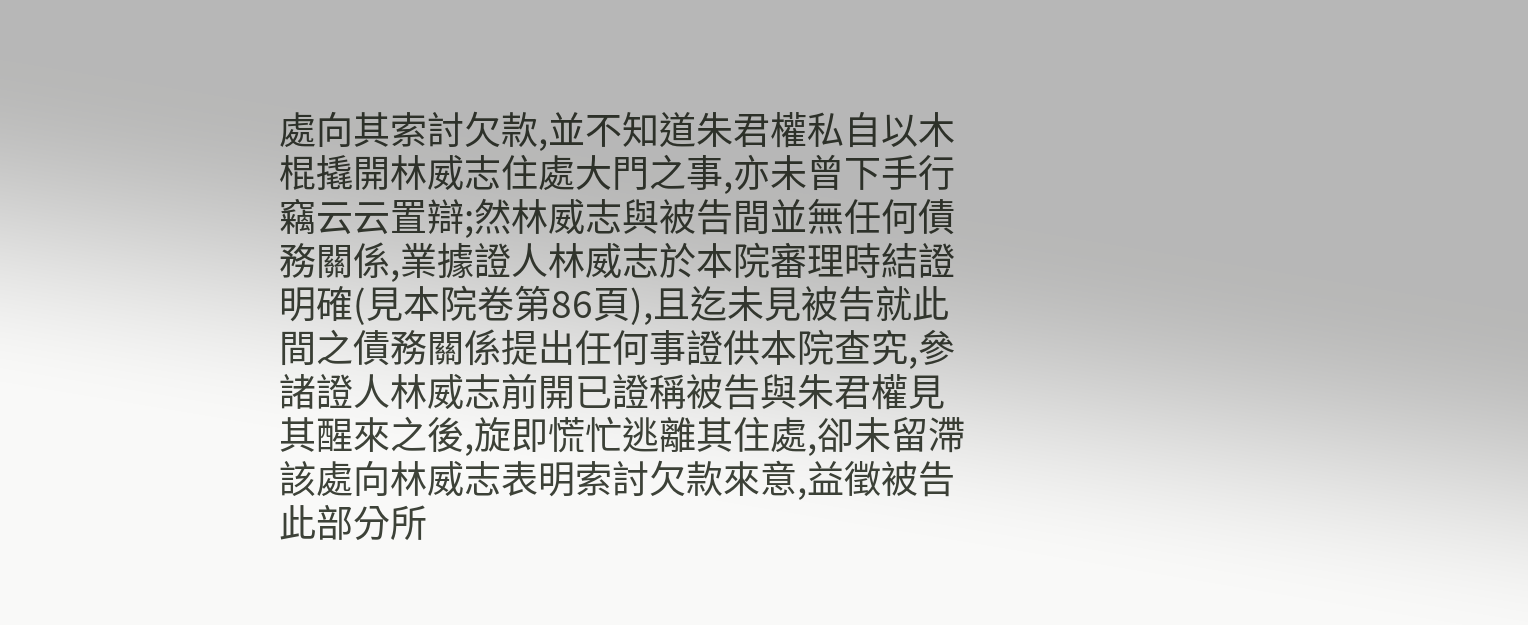處向其索討欠款,並不知道朱君權私自以木棍撬開林威志住處大門之事,亦未曾下手行竊云云置辯;然林威志與被告間並無任何債務關係,業據證人林威志於本院審理時結證明確(見本院卷第86頁),且迄未見被告就此間之債務關係提出任何事證供本院查究,參諸證人林威志前開已證稱被告與朱君權見其醒來之後,旋即慌忙逃離其住處,卻未留滯該處向林威志表明索討欠款來意,益徵被告此部分所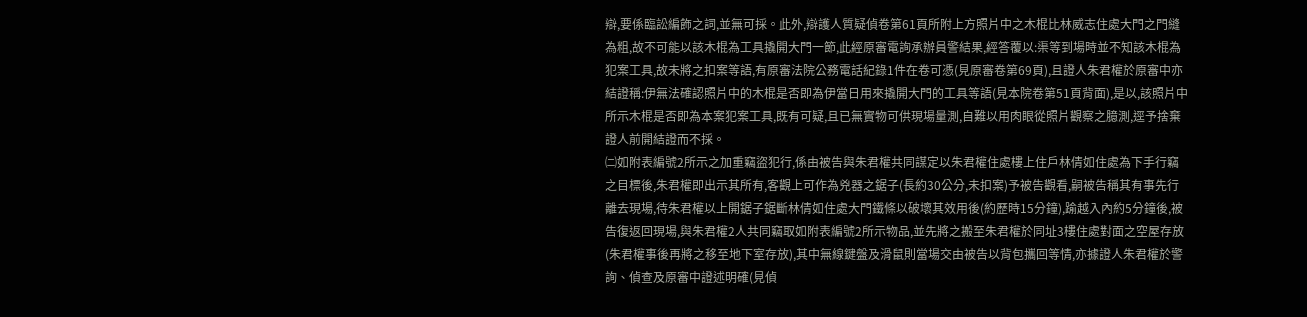辯,要係臨訟編飾之詞,並無可採。此外,辯護人質疑偵卷第61頁所附上方照片中之木棍比林威志住處大門之門縫為粗,故不可能以該木棍為工具撬開大門一節,此經原審電詢承辦員警結果,經答覆以:渠等到場時並不知該木棍為犯案工具,故未將之扣案等語,有原審法院公務電話紀錄1件在卷可憑(見原審卷第69頁),且證人朱君權於原審中亦結證稱:伊無法確認照片中的木棍是否即為伊當日用來撬開大門的工具等語(見本院卷第51頁背面),是以,該照片中所示木棍是否即為本案犯案工具,既有可疑,且已無實物可供現場量測,自難以用肉眼從照片觀察之臆測,逕予捨棄證人前開結證而不採。
㈡如附表編號2所示之加重竊盜犯行,係由被告與朱君權共同謀定以朱君權住處樓上住戶林倩如住處為下手行竊之目標後,朱君權即出示其所有,客觀上可作為兇器之鋸子(長約30公分,未扣案)予被告觀看,嗣被告稱其有事先行離去現場,待朱君權以上開鋸子鋸斷林倩如住處大門鐵條以破壞其效用後(約歷時15分鐘),踰越入內約5分鐘後,被告復返回現場,與朱君權2人共同竊取如附表編號2所示物品,並先將之搬至朱君權於同址3樓住處對面之空屋存放(朱君權事後再將之移至地下室存放),其中無線鍵盤及滑鼠則當場交由被告以背包攜回等情,亦據證人朱君權於警詢、偵查及原審中證述明確(見偵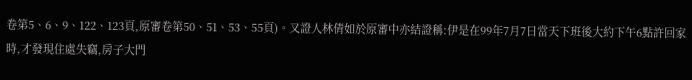卷第5、6、9、122、123頁,原審卷第50、51、53、55頁)。又證人林倩如於原審中亦結證稱:伊是在99年7月7日當天下班後大約下午6點許回家時,才發現住處失竊,房子大門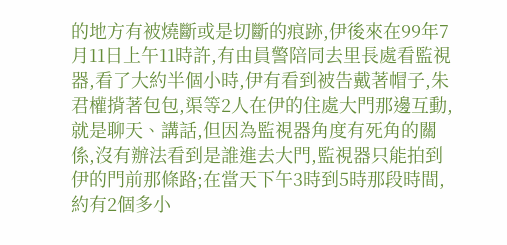的地方有被燒斷或是切斷的痕跡,伊後來在99年7月11日上午11時許,有由員警陪同去里長處看監視器,看了大約半個小時,伊有看到被告戴著帽子,朱君權揹著包包,渠等2人在伊的住處大門那邊互動,就是聊天、講話,但因為監視器角度有死角的關係,沒有辦法看到是誰進去大門,監視器只能拍到伊的門前那條路;在當天下午3時到5時那段時間,約有2個多小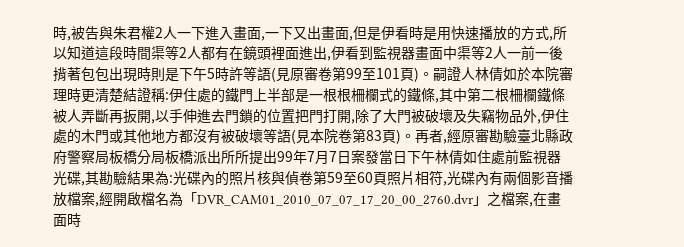時,被告與朱君權2人一下進入畫面,一下又出畫面,但是伊看時是用快速播放的方式,所以知道這段時間渠等2人都有在鏡頭裡面進出,伊看到監視器畫面中渠等2人一前一後揹著包包出現時則是下午5時許等語(見原審卷第99至101頁)。嗣證人林倩如於本院審理時更清楚結證稱:伊住處的鐵門上半部是一根根柵欄式的鐵條,其中第二根柵欄鐵條被人弄斷再扳開,以手伸進去門鎖的位置把門打開,除了大門被破壞及失竊物品外,伊住處的木門或其他地方都沒有被破壞等語(見本院卷第83頁)。再者,經原審勘驗臺北縣政府警察局板橋分局板橋派出所所提出99年7月7日案發當日下午林倩如住處前監視器光碟,其勘驗結果為:光碟內的照片核與偵卷第59至60頁照片相符,光碟內有兩個影音播放檔案,經開啟檔名為「DVR_CAM01_2010_07_07_17_20_00_2760.dvr」之檔案,在畫面時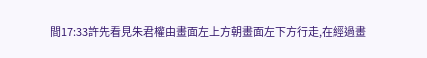間17:33許先看見朱君權由畫面左上方朝畫面左下方行走,在經過畫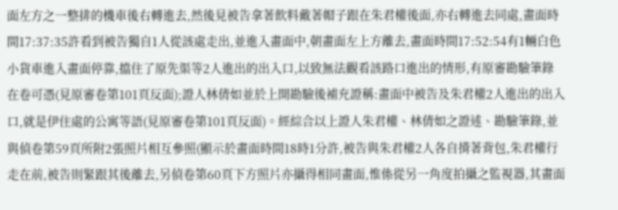面左方之一整排的機車後右轉進去,然後見被告拿著飲料戴著帽子跟在朱君權後面,亦右轉進去同處,畫面時間17:37:35許看到被告獨自1人從該處走出,並進入畫面中,朝畫面左上方離去,畫面時間17:52:54有1輛白色小貨車進入畫面停靠,擋住了原先渠等2人進出的出入口,以致無法觀看該路口進出的情形,有原審勘驗筆錄在卷可憑(見原審卷第101頁反面);證人林倩如並於上開勘驗後補充證稱:畫面中被告及朱君權2人進出的出入口,就是伊住處的公寓等語(見原審卷第101頁反面)。經綜合以上證人朱君權、林倩如之證述、勘驗筆錄,並與偵卷第59頁所附2張照片相互參照(顯示於畫面時間18時1分許,被告與朱君權2人各自揹著背包,朱君權行走在前,被告則緊跟其後離去,另偵卷第60頁下方照片亦攝得相同畫面,惟係從另一角度拍攝之監視器,其畫面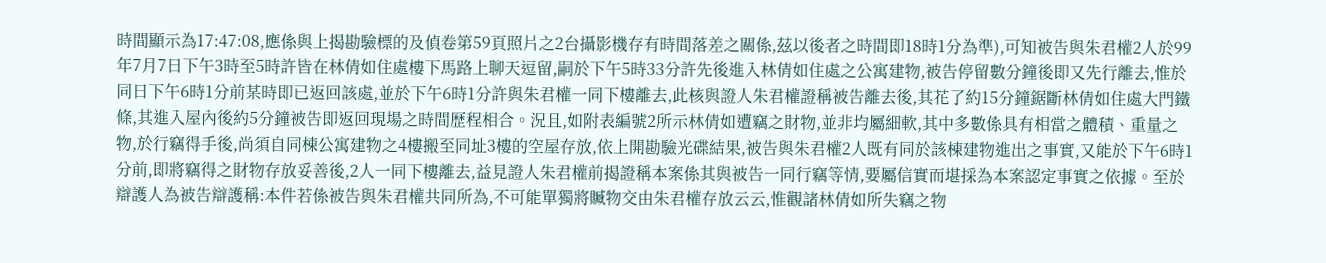時間顯示為17:47:08,應係與上揭勘驗標的及偵卷第59頁照片之2台攝影機存有時間落差之關係,茲以後者之時間即18時1分為準),可知被告與朱君權2人於99年7月7日下午3時至5時許皆在林倩如住處樓下馬路上聊天逗留,嗣於下午5時33分許先後進入林倩如住處之公寓建物,被告停留數分鐘後即又先行離去,惟於同日下午6時1分前某時即已返回該處,並於下午6時1分許與朱君權一同下樓離去,此核與證人朱君權證稱被告離去後,其花了約15分鐘鋸斷林倩如住處大門鐵條,其進入屋內後約5分鐘被告即返回現場之時間歷程相合。況且,如附表編號2所示林倩如遭竊之財物,並非均屬細軟,其中多數係具有相當之體積、重量之物,於行竊得手後,尚須自同棟公寓建物之4樓搬至同址3樓的空屋存放,依上開勘驗光碟結果,被告與朱君權2人既有同於該棟建物進出之事實,又能於下午6時1分前,即將竊得之財物存放妥善後,2人一同下樓離去,益見證人朱君權前揭證稱本案係其與被告一同行竊等情,要屬信實而堪採為本案認定事實之依據。至於辯護人為被告辯護稱:本件若係被告與朱君權共同所為,不可能單獨將贓物交由朱君權存放云云,惟觀諸林倩如所失竊之物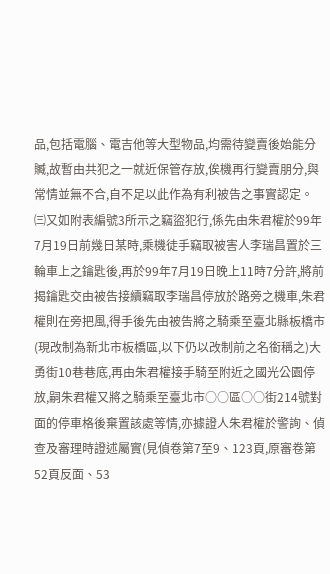品,包括電腦、電吉他等大型物品,均需待變賣後始能分贓,故暫由共犯之一就近保管存放,俟機再行變賣朋分,與常情並無不合,自不足以此作為有利被告之事實認定。
㈢又如附表編號3所示之竊盜犯行,係先由朱君權於99年7月19日前幾日某時,乘機徒手竊取被害人李瑞昌置於三輪車上之鑰匙後,再於99年7月19日晚上11時7分許,將前揭鑰匙交由被告接續竊取李瑞昌停放於路旁之機車,朱君權則在旁把風,得手後先由被告將之騎乘至臺北縣板橋市(現改制為新北市板橋區,以下仍以改制前之名銜稱之)大勇街10巷巷底,再由朱君權接手騎至附近之國光公園停放,嗣朱君權又將之騎乘至臺北市○○區○○街214號對面的停車格後棄置該處等情,亦據證人朱君權於警詢、偵查及審理時證述屬實(見偵卷第7至9、123頁,原審卷第52頁反面、53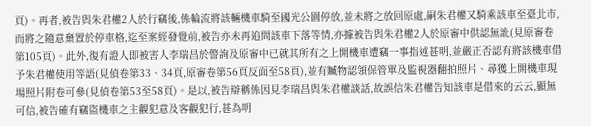頁)。再者,被告與朱君權2人於行竊後,係輪流將該輛機車騎至國光公園停放,並未將之放回原處,嗣朱君權又騎乘該車至臺北市,而將之隨意棄置於停車格,迄至案經發覺前,被告亦未再追問該車下落等情,亦據被告與朱君權2人於原審中供認無訛(見原審卷第105頁)。此外,復有證人即被害人李瑞昌於警詢及原審中已就其所有之上開機車遭竊一事指述甚明,並嚴正否認有將該機車借予朱君權使用等語(見偵卷第33、34頁,原審卷第56頁反面至58頁),並有贓物認領保管單及監視器翻拍照片、尋獲上開機車現場照片附卷可參(見偵卷第53至58頁)。是以,被告辯稱係因見李瑞昌與朱君權談話,故誤信朱君權告知該車是借來的云云,顯無可信,被告確有竊盜機車之主觀犯意及客觀犯行,甚為明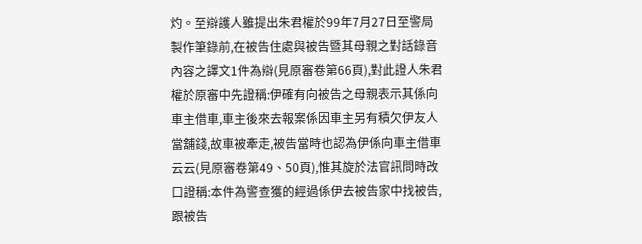灼。至辯護人雖提出朱君權於99年7月27日至警局製作筆錄前,在被告住處與被告暨其母親之對話錄音內容之譯文1件為辯(見原審卷第66頁),對此證人朱君權於原審中先證稱:伊確有向被告之母親表示其係向車主借車,車主後來去報案係因車主另有積欠伊友人當舖錢,故車被牽走,被告當時也認為伊係向車主借車云云(見原審卷第49、50頁),惟其旋於法官訊問時改口證稱:本件為警查獲的經過係伊去被告家中找被告,跟被告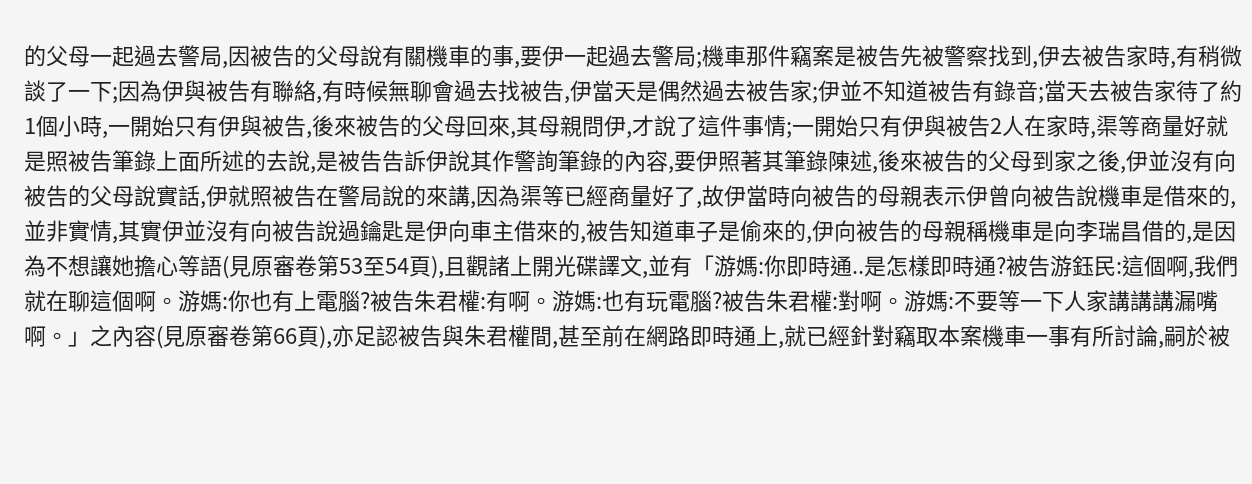的父母一起過去警局,因被告的父母說有關機車的事,要伊一起過去警局;機車那件竊案是被告先被警察找到,伊去被告家時,有稍微談了一下;因為伊與被告有聯絡,有時候無聊會過去找被告,伊當天是偶然過去被告家;伊並不知道被告有錄音;當天去被告家待了約1個小時,一開始只有伊與被告,後來被告的父母回來,其母親問伊,才說了這件事情;一開始只有伊與被告2人在家時,渠等商量好就是照被告筆錄上面所述的去說,是被告告訴伊說其作警詢筆錄的內容,要伊照著其筆錄陳述,後來被告的父母到家之後,伊並沒有向被告的父母說實話,伊就照被告在警局說的來講,因為渠等已經商量好了,故伊當時向被告的母親表示伊曾向被告說機車是借來的,並非實情,其實伊並沒有向被告說過鑰匙是伊向車主借來的,被告知道車子是偷來的,伊向被告的母親稱機車是向李瑞昌借的,是因為不想讓她擔心等語(見原審卷第53至54頁),且觀諸上開光碟譯文,並有「游媽:你即時通..是怎樣即時通?被告游鈺民:這個啊,我們就在聊這個啊。游媽:你也有上電腦?被告朱君權:有啊。游媽:也有玩電腦?被告朱君權:對啊。游媽:不要等一下人家講講講漏嘴啊。」之內容(見原審卷第66頁),亦足認被告與朱君權間,甚至前在網路即時通上,就已經針對竊取本案機車一事有所討論,嗣於被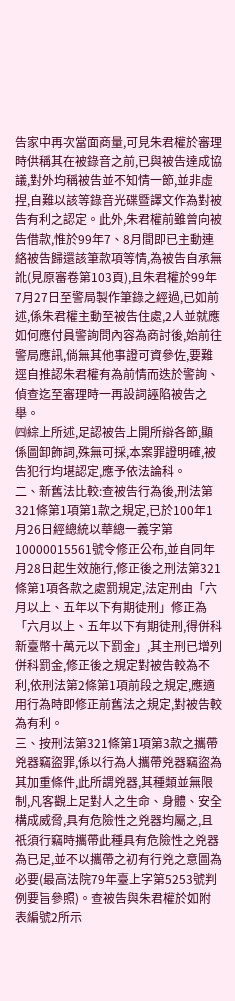告家中再次當面商量,可見朱君權於審理時供稱其在被錄音之前,已與被告達成協議,對外均稱被告並不知情一節,並非虛捏,自難以該等錄音光碟暨譯文作為對被告有利之認定。此外,朱君權前雖曾向被告借款,惟於99年7、8月間即已主動連絡被告歸還該筆款項等情,為被告自承無訛(見原審卷第103頁),且朱君權於99年7月27日至警局製作筆錄之經過,已如前述,係朱君權主動至被告住處,2人並就應如何應付員警詢問內容為商討後,始前往警局應訊,倘無其他事證可資參佐,要難逕自推認朱君權有為前情而迭於警詢、偵查迄至審理時一再設詞誣陷被告之舉。
㈣綜上所述,足認被告上開所辯各節,顯係圖卸飾詞,殊無可採,本案罪證明確,被告犯行均堪認定,應予依法論科。
二、新舊法比較:查被告行為後,刑法第321條第1項第1款之規定,已於100年1月26日經總統以華總一義字第10000015561號令修正公布,並自同年月28日起生效施行,修正後之刑法第321條第1項各款之處罰規定,法定刑由「六月以上、五年以下有期徒刑」修正為「六月以上、五年以下有期徒刑,得併科新臺幣十萬元以下罰金」,其主刑已增列併科罰金,修正後之規定對被告較為不利,依刑法第2條第1項前段之規定,應適用行為時即修正前舊法之規定,對被告較為有利。
三、按刑法第321條第1項第3款之攜帶兇器竊盜罪,係以行為人攜帶兇器竊盜為其加重條件,此所謂兇器,其種類並無限制,凡客觀上足對人之生命、身體、安全構成威脅,具有危險性之兇器均屬之,且祇須行竊時攜帶此種具有危險性之兇器為已足,並不以攜帶之初有行兇之意圖為必要(最高法院79年臺上字第5253號判例要旨參照)。查被告與朱君權於如附表編號2所示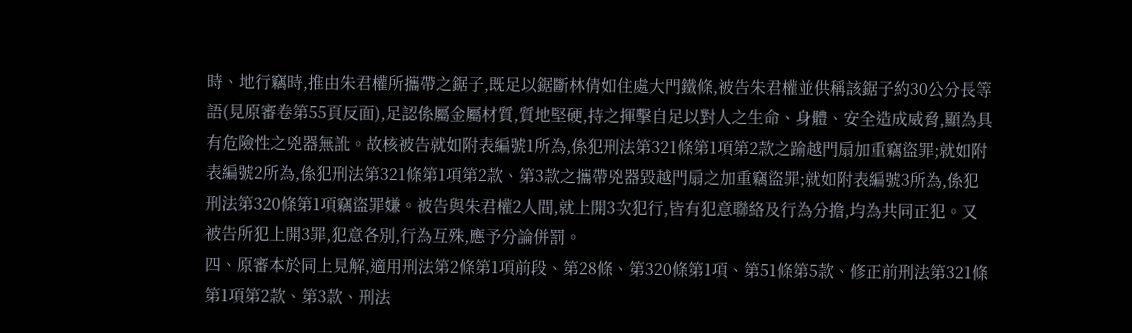時、地行竊時,推由朱君權所攜帶之鋸子,既足以鋸斷林倩如住處大門鐵條,被告朱君權並供稱該鋸子約30公分長等語(見原審卷第55頁反面),足認係屬金屬材質,質地堅硬,持之揮擊自足以對人之生命、身體、安全造成威脅,顯為具有危險性之兇器無訛。故核被告就如附表編號1所為,係犯刑法第321條第1項第2款之踰越門扇加重竊盜罪;就如附表編號2所為,係犯刑法第321條第1項第2款、第3款之攜帶兇器毀越門扇之加重竊盜罪;就如附表編號3所為,係犯刑法第320條第1項竊盜罪嫌。被告與朱君權2人間,就上開3次犯行,皆有犯意聯絡及行為分擔,均為共同正犯。又被告所犯上開3罪,犯意各別,行為互殊,應予分論併罰。
四、原審本於同上見解,適用刑法第2條第1項前段、第28條、第320條第1項、第51條第5款、修正前刑法第321條第1項第2款、第3款、刑法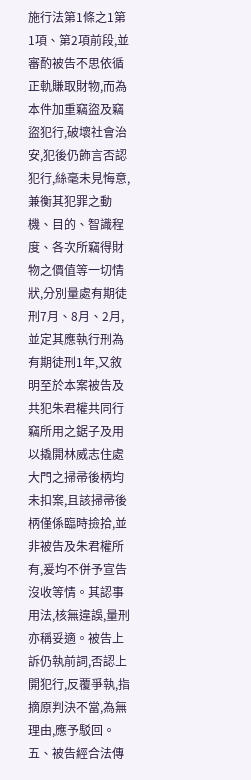施行法第1條之1第1項、第2項前段,並審酌被告不思依循正軌賺取財物,而為本件加重竊盜及竊盜犯行,破壞社會治安,犯後仍飾言否認犯行,絲毫未見悔意,兼衡其犯罪之動機、目的、智識程度、各次所竊得財物之價值等一切情狀,分別量處有期徒刑7月、8月、2月,並定其應執行刑為有期徒刑1年,又敘明至於本案被告及共犯朱君權共同行竊所用之鋸子及用以撬開林威志住處大門之掃帚後柄均未扣案,且該掃帚後柄僅係臨時撿拾,並非被告及朱君權所有,爰均不併予宣告沒收等情。其認事用法,核無違誤,量刑亦稱妥適。被告上訴仍執前詞,否認上開犯行,反覆爭執,指摘原判決不當,為無理由,應予駁回。
五、被告經合法傳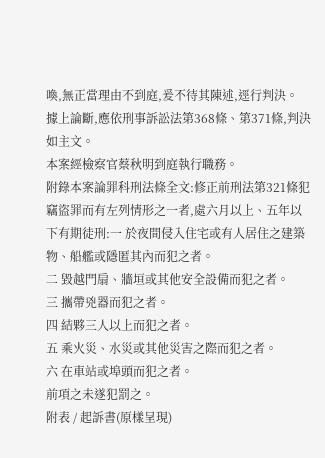喚,無正當理由不到庭,爰不待其陳述,逕行判決。
據上論斷,應依刑事訴訟法第368條、第371條,判決如主文。
本案經檢察官蔡秋明到庭執行職務。
附錄本案論罪科刑法條全文:修正前刑法第321條犯竊盜罪而有左列情形之一者,處六月以上、五年以下有期徒刑:一 於夜間侵入住宅或有人居住之建築物、船艦或隱匿其內而犯之者。
二 毀越門扇、牆垣或其他安全設備而犯之者。
三 攜帶兇器而犯之者。
四 結夥三人以上而犯之者。
五 乘火災、水災或其他災害之際而犯之者。
六 在車站或埠頭而犯之者。
前項之未遂犯罰之。
附表 / 起訴書(原樣呈現)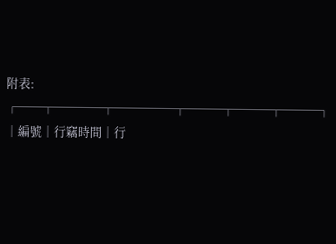附表: ┌──┬────┬─────┬───┬───┬───┐ │編號│行竊時間│行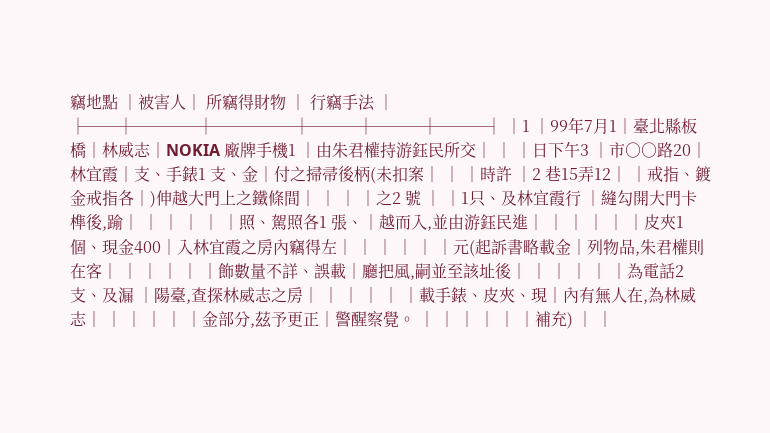竊地點 │被害人│ 所竊得財物 │ 行竊手法 │ ├──┼────┼─────┼───┼───┼───┤ │1 │99年7月1│臺北縣板橋│林威志│NOKIA 廠牌手機1 │由朱君權持游鈺民所交│ │ │日下午3 │市○○路20│林宜霞│支、手錶1 支、金│付之掃帚後柄(未扣案│ │ │時許 │2 巷15弄12│ │戒指、鍍金戒指各│)伸越大門上之鐵條間│ │ │ │之2 號 │ │1只、及林宜霞行 │縫勾開大門卡榫後,踰│ │ │ │ │ │照、駕照各1 張、│越而入,並由游鈺民進│ │ │ │ │ │皮夾1個、現金400│入林宜霞之房內竊得左│ │ │ │ │ │元(起訴書略載金│列物品,朱君權則在客│ │ │ │ │ │飾數量不詳、誤載│廳把風,嗣並至該址後│ │ │ │ │ │為電話2支、及漏 │陽臺,查探林威志之房│ │ │ │ │ │載手錶、皮夾、現│內有無人在,為林威志│ │ │ │ │ │金部分,茲予更正│警醒察覺。 │ │ │ │ │ │補充) │ │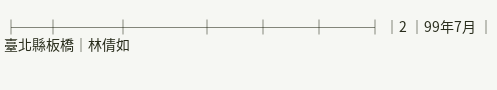├──┼────┼─────┼───┼───┼───┤ │2 │99年7月 │臺北縣板橋│林倩如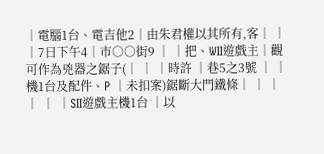│電腦1台、電吉他2│由朱君權以其所有,客│ │ │7日下午4│市○○街9 │ │把、WII遊戲主│觀可作為兇器之鋸子(│ │ │時許 │巷5之3號 │ │機1台及配件、P │未扣案)鋸斷大門鐵條│ │ │ │ │ │SII遊戲主機1台 │以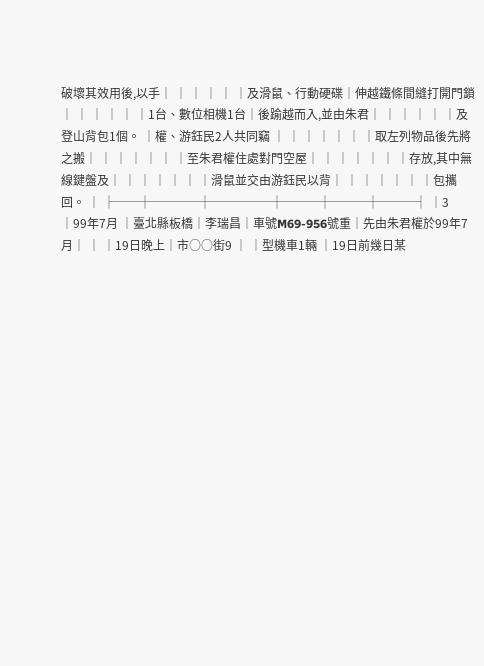破壞其效用後,以手│ │ │ │ │ │及滑鼠、行動硬碟│伸越鐵條間縫打開門鎖│ │ │ │ │ │1台、數位相機1台│後踰越而入,並由朱君│ │ │ │ │ │及登山背包1個。 │權、游鈺民2人共同竊 │ │ │ │ │ │ │取左列物品後先將之搬│ │ │ │ │ │ │至朱君權住處對門空屋│ │ │ │ │ │ │存放,其中無線鍵盤及│ │ │ │ │ │ │滑鼠並交由游鈺民以背│ │ │ │ │ │ │包攜回。 │ ├──┼────┼─────┼───┼───┼───┤ │3 │99年7月 │臺北縣板橋│李瑞昌│車號M69-956號重│先由朱君權於99年7 月│ │ │19日晚上│市○○街9 │ │型機車1輛 │19日前幾日某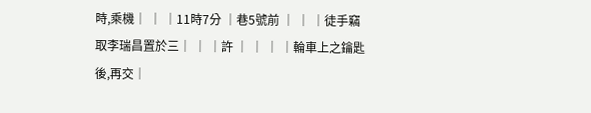時,乘機│ │ │11時7分 │巷5號前 │ │ │徒手竊取李瑞昌置於三│ │ │許 │ │ │ │輪車上之鑰匙後,再交│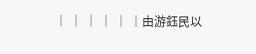│ │ │ │ │ │由游鈺民以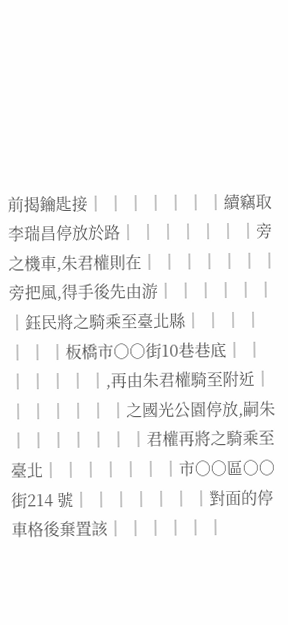前揭鑰匙接│ │ │ │ │ │ │續竊取李瑞昌停放於路│ │ │ │ │ │ │旁之機車,朱君權則在│ │ │ │ │ │ │旁把風,得手後先由游│ │ │ │ │ │ │鈺民將之騎乘至臺北縣│ │ │ │ │ │ │板橋市○○街10巷巷底│ │ │ │ │ │ │,再由朱君權騎至附近│ │ │ │ │ │ │之國光公園停放,嗣朱│ │ │ │ │ │ │君權再將之騎乘至臺北│ │ │ │ │ │ │市○○區○○街214 號│ │ │ │ │ │ │對面的停車格後棄置該│ │ │ │ │ │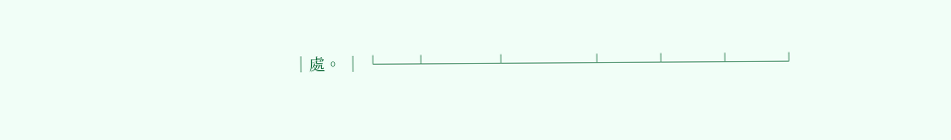│處。 │ └──┴────┴─────┴───┴───┴───┘